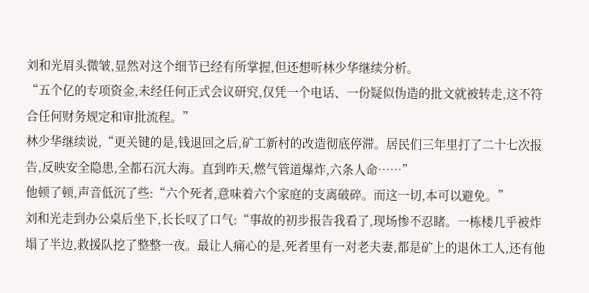刘和光眉头微皱,显然对这个细节已经有所掌握,但还想听林少华继续分析。
“五个亿的专项资金,未经任何正式会议研究,仅凭一个电话、一份疑似伪造的批文就被转走,这不符合任何财务规定和审批流程。”
林少华继续说,“更关键的是,钱退回之后,矿工新村的改造彻底停滞。居民们三年里打了二十七次报告,反映安全隐患,全都石沉大海。直到昨天,燃气管道爆炸,六条人命……”
他顿了顿,声音低沉了些:“六个死者,意味着六个家庭的支离破碎。而这一切,本可以避免。”
刘和光走到办公桌后坐下,长长叹了口气:“事故的初步报告我看了,现场惨不忍睹。一栋楼几乎被炸塌了半边,救援队挖了整整一夜。最让人痛心的是,死者里有一对老夫妻,都是矿上的退休工人,还有他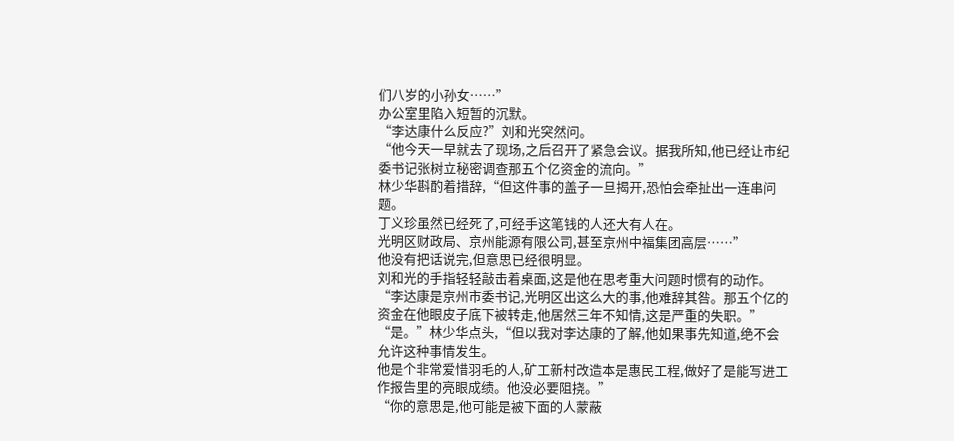们八岁的小孙女……”
办公室里陷入短暂的沉默。
“李达康什么反应?”刘和光突然问。
“他今天一早就去了现场,之后召开了紧急会议。据我所知,他已经让市纪委书记张树立秘密调查那五个亿资金的流向。”
林少华斟酌着措辞,“但这件事的盖子一旦揭开,恐怕会牵扯出一连串问题。
丁义珍虽然已经死了,可经手这笔钱的人还大有人在。
光明区财政局、京州能源有限公司,甚至京州中福集团高层……”
他没有把话说完,但意思已经很明显。
刘和光的手指轻轻敲击着桌面,这是他在思考重大问题时惯有的动作。
“李达康是京州市委书记,光明区出这么大的事,他难辞其咎。那五个亿的资金在他眼皮子底下被转走,他居然三年不知情,这是严重的失职。”
“是。”林少华点头,“但以我对李达康的了解,他如果事先知道,绝不会允许这种事情发生。
他是个非常爱惜羽毛的人,矿工新村改造本是惠民工程,做好了是能写进工作报告里的亮眼成绩。他没必要阻挠。”
“你的意思是,他可能是被下面的人蒙蔽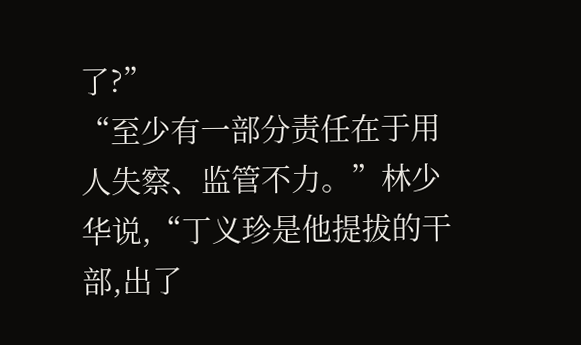了?”
“至少有一部分责任在于用人失察、监管不力。”林少华说,“丁义珍是他提拔的干部,出了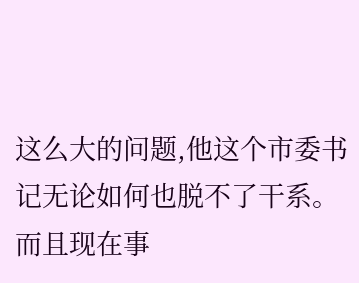这么大的问题,他这个市委书记无论如何也脱不了干系。
而且现在事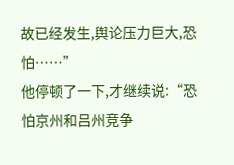故已经发生,舆论压力巨大,恐怕……”
他停顿了一下,才继续说:“恐怕京州和吕州竞争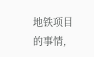地铁项目的事情,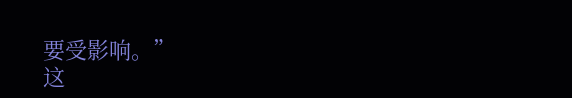要受影响。”
这